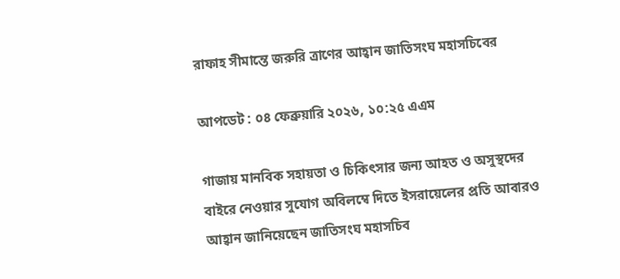রাফাহ সীমান্তে জরুরি ত্রাণের আহ্বান জাতিসংঘ মহাসচিবের

আপডেট : ০৪ ফেব্রুয়ারি ২০২৬, ১০:২৫ এএম

গাজায় মানবিক সহায়তা ও চিকিৎসার জন্য আহত ও অসুস্থদের বাইরে নেওয়ার সুযোগ অবিলম্বে দিতে ইসরায়েলের প্রতি আবারও আহ্বান জানিয়েছেন জাতিসংঘ মহাসচিব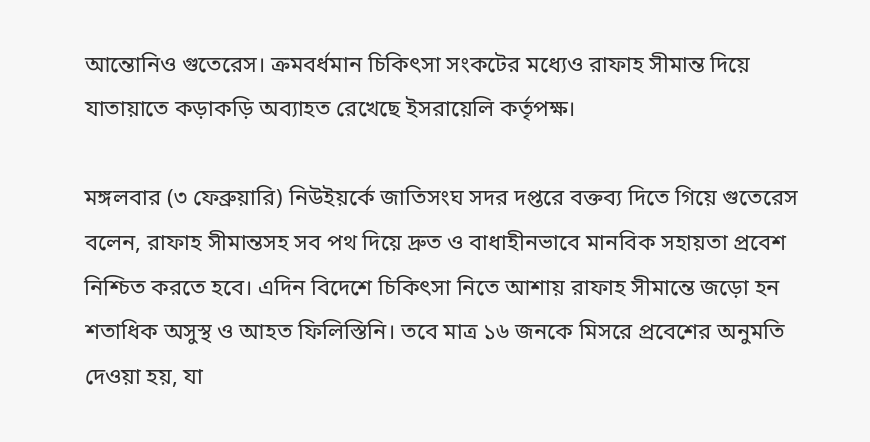আন্তোনিও গুতেরেস। ক্রমবর্ধমান চিকিৎসা সংকটের মধ্যেও রাফাহ সীমান্ত দিয়ে যাতায়াতে কড়াকড়ি অব্যাহত রেখেছে ইসরায়েলি কর্তৃপক্ষ।

মঙ্গলবার (৩ ফেব্রুয়ারি) নিউইয়র্কে জাতিসংঘ সদর দপ্তরে বক্তব্য দিতে গিয়ে গুতেরেস বলেন, রাফাহ সীমান্তসহ সব পথ দিয়ে দ্রুত ও বাধাহীনভাবে মানবিক সহায়তা প্রবেশ নিশ্চিত করতে হবে। এদিন বিদেশে চিকিৎসা নিতে আশায় রাফাহ সীমান্তে জড়ো হন শতাধিক অসুস্থ ও আহত ফিলিস্তিনি। তবে মাত্র ১৬ জনকে মিসরে প্রবেশের অনুমতি দেওয়া হয়, যা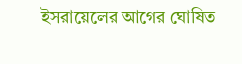ইসরায়েলের আগের ঘোষিত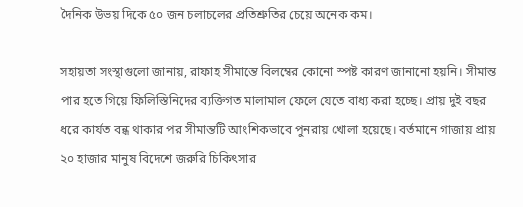দৈনিক উভয় দিকে ৫০ জন চলাচলের প্রতিশ্রুতির চেয়ে অনেক কম।

সহায়তা সংস্থাগুলো জানায়, রাফাহ সীমান্তে বিলম্বের কোনো স্পষ্ট কারণ জানানো হয়নি। সীমান্ত পার হতে গিয়ে ফিলিস্তিনিদের ব্যক্তিগত মালামাল ফেলে যেতে বাধ্য করা হচ্ছে। প্রায় দুই বছর ধরে কার্যত বন্ধ থাকার পর সীমান্তটি আংশিকভাবে পুনরায় খোলা হয়েছে। বর্তমানে গাজায় প্রায় ২০ হাজার মানুষ বিদেশে জরুরি চিকিৎসার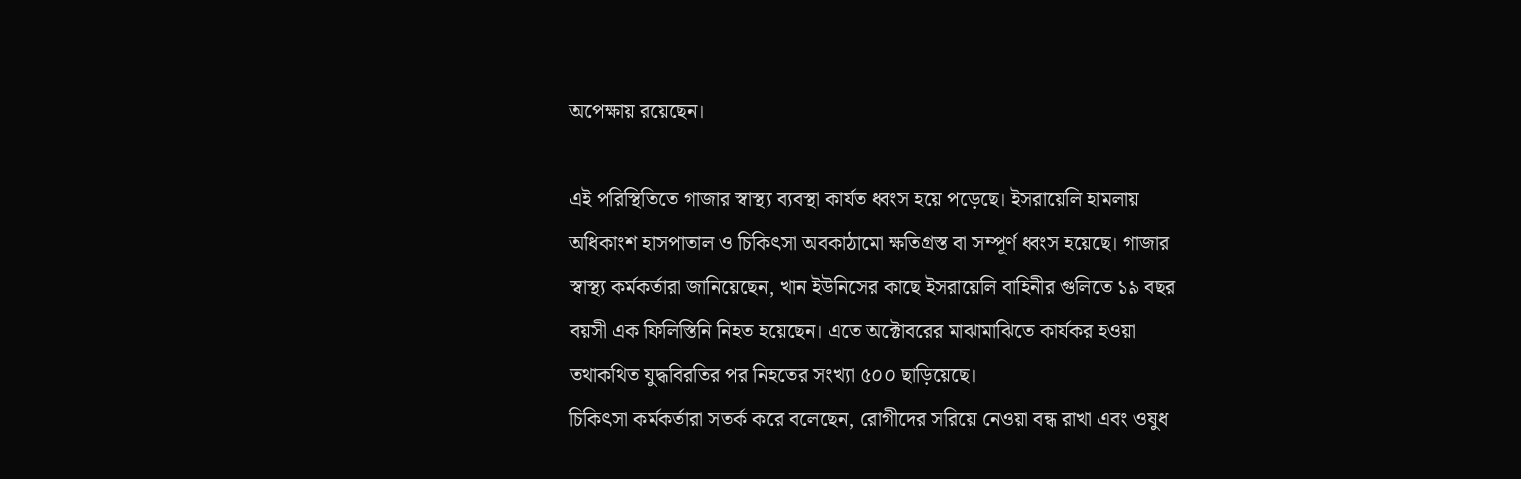অপেক্ষায় রয়েছেন।

এই পরিস্থিতিতে গাজার স্বাস্থ্য ব্যবস্থা কার্যত ধ্বংস হয়ে পড়েছে। ইসরায়েলি হামলায় অধিকাংশ হাসপাতাল ও চিকিৎসা অবকাঠামো ক্ষতিগ্রস্ত বা সম্পূর্ণ ধ্বংস হয়েছে। গাজার স্বাস্থ্য কর্মকর্তারা জানিয়েছেন, খান ইউনিসের কাছে ইসরায়েলি বাহিনীর গুলিতে ১৯ বছর বয়সী এক ফিলিস্তিনি নিহত হয়েছেন। এতে অক্টোবরের মাঝামাঝিতে কার্যকর হওয়া তথাকথিত যুদ্ধবিরতির পর নিহতের সংখ্যা ৫০০ ছাড়িয়েছে।
চিকিৎসা কর্মকর্তারা সতর্ক করে বলেছেন, রোগীদের সরিয়ে নেওয়া বন্ধ রাখা এবং ওষুধ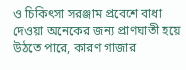ও চিকিৎসা সরঞ্জাম প্রবেশে বাধা দেওয়া অনেকের জন্য প্রাণঘাতী হয়ে উঠতে পারে, কারণ গাজার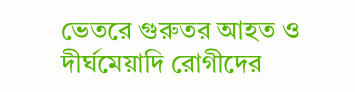ভেতরে গুরুতর আহত ও দীর্ঘমেয়াদি রোগীদের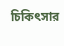চিকিৎসার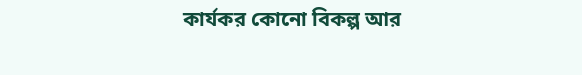কার্যকর কোনো বিকল্প আর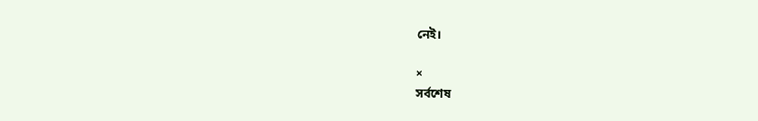নেই।

×
সর্বশেষ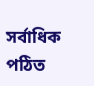সর্বাধিক পঠিত